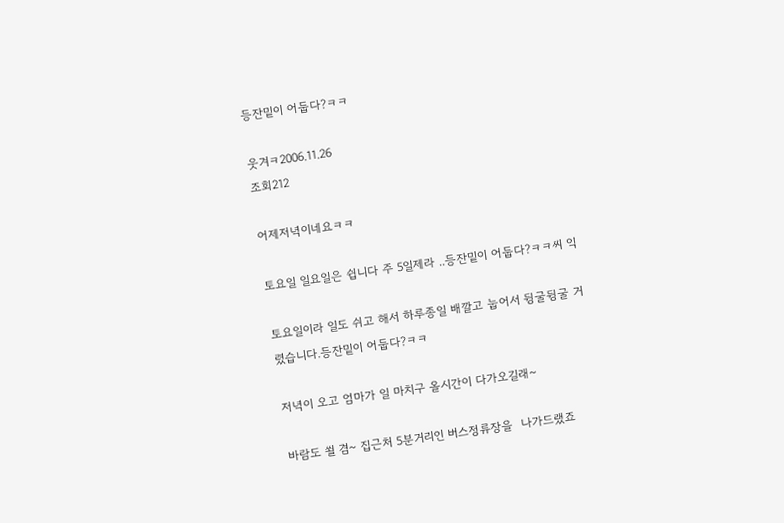등잔밑이 어둡다?ㅋㅋ

웃겨ㅋ2006.11.26
조회212

어제저녁이네요ㅋㅋ

토요일 일요일은 쉽니다 주 5일제라 ..등잔밑이 어둡다?ㅋㅋ씨 익

토요일이라 일도 쉬고 해서 하루종일 배깔고 눕어서 뒹굴뒹굴 거렸습니다.등잔밑이 어둡다?ㅋㅋ

저녁이 오고 엄마가 일 마치구 올시간이 다가오길래~

바람도 쐴 겸~ 집근처 5분거리인 버스정류장을  나가드랬죠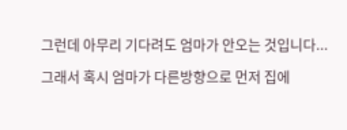그런데 아무리 기다려도 엄마가 안오는 것입니다...

그래서 혹시 엄마가 다른방향으로 먼저 집에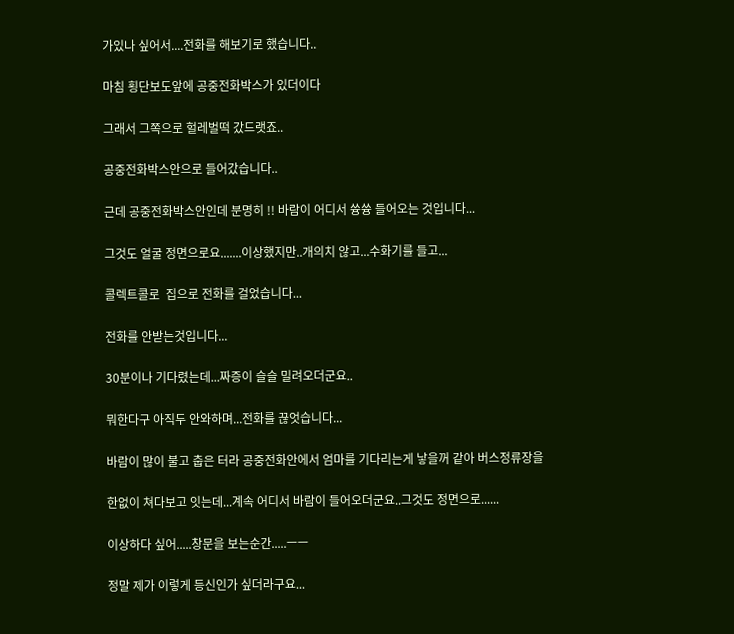가있나 싶어서....전화를 해보기로 했습니다..

마침 횡단보도앞에 공중전화박스가 있더이다

그래서 그쪽으로 헐레벌떡 갔드랫죠..

공중전화박스안으로 들어갔습니다..

근데 공중전화박스안인데 분명히 !! 바람이 어디서 쓩쓩 들어오는 것입니다...

그것도 얼굴 정면으로요.......이상했지만..개의치 않고...수화기를 들고...

콜렉트콜로  집으로 전화를 걸었습니다...

전화를 안받는것입니다...

30분이나 기다렸는데...짜증이 슬슬 밀려오더군요..

뭐한다구 아직두 안와하며...전화를 끊엇습니다...

바람이 많이 불고 춥은 터라 공중전화안에서 엄마를 기다리는게 낳을꺼 같아 버스정류장을

한없이 쳐다보고 잇는데...계속 어디서 바람이 들어오더군요..그것도 정면으로......

이상하다 싶어.....창문을 보는순간.....ㅡㅡ

정말 제가 이렇게 등신인가 싶더라구요...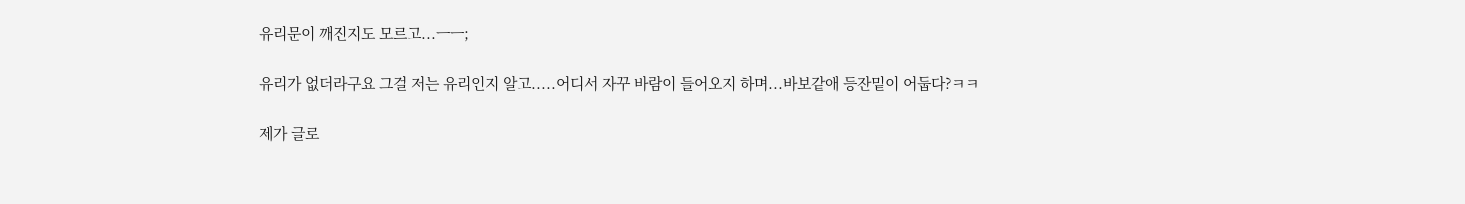유리문이 깨진지도 모르고...ㅡㅡ;

유리가 없더라구요 그걸 저는 유리인지 알고.....어디서 자꾸 바람이 들어오지 하며...바보같애 등잔밑이 어둡다?ㅋㅋ

제가 글로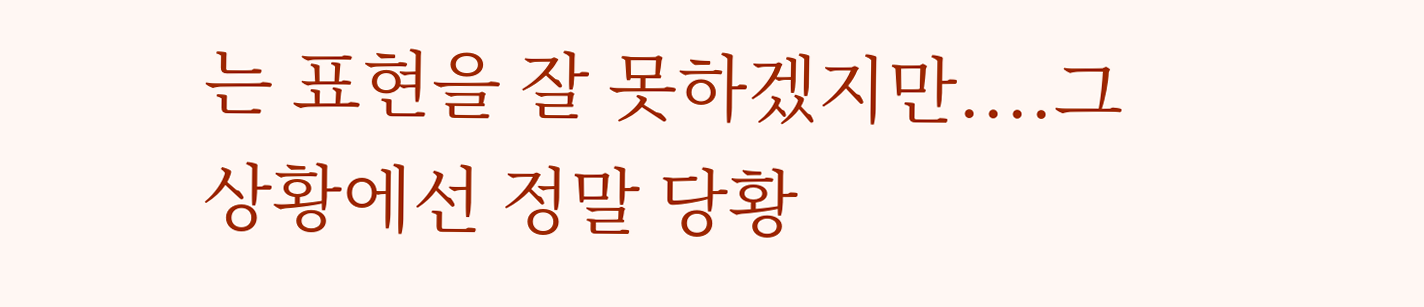는 표현을 잘 못하겠지만....그 상황에선 정말 당황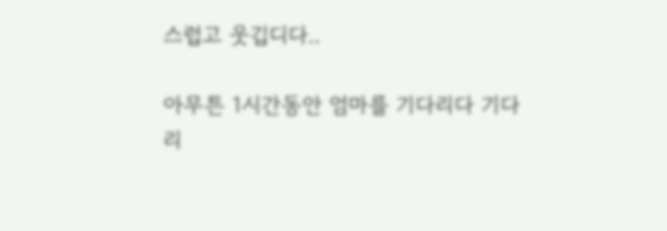스럽고 웃깁디다..

아무튼 1시간동안 엄마를 기다리다 기다리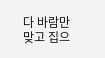다 바람만 맞고 집으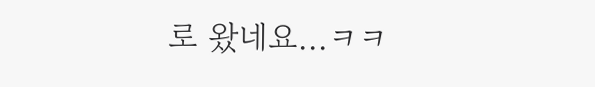로 왔네요...ㅋㅋ